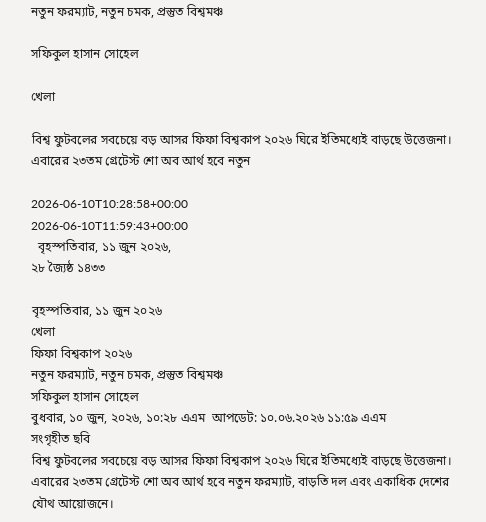নতুন ফরম্যাট, নতুন চমক, প্রস্তুত বিশ্বমঞ্চ

সফিকুল হাসান সোহেল

খেলা

বিশ্ব ফুটবলের সবচেয়ে বড় আসর ফিফা বিশ্বকাপ ২০২৬ ঘিরে ইতিমধ্যেই বাড়ছে উত্তেজনা। এবারের ২৩তম গ্রেটেস্ট শো অব আর্থ হবে নতুন

2026-06-10T10:28:58+00:00
2026-06-10T11:59:43+00:00
  বৃহস্পতিবার, ১১ জুন ২০২৬,
২৮ জ্যৈষ্ঠ ১৪৩৩

বৃহস্পতিবার, ১১ জুন ২০২৬
খেলা
ফিফা বিশ্বকাপ ২০২৬
নতুন ফরম্যাট, নতুন চমক, প্রস্তুত বিশ্বমঞ্চ
সফিকুল হাসান সোহেল
বুধবার, ১০ জুন, ২০২৬, ১০:২৮ এএম  আপডেট: ১০.০৬.২০২৬ ১১:৫৯ এএম
সংগৃহীত ছবি
বিশ্ব ফুটবলের সবচেয়ে বড় আসর ফিফা বিশ্বকাপ ২০২৬ ঘিরে ইতিমধ্যেই বাড়ছে উত্তেজনা। এবারের ২৩তম গ্রেটেস্ট শো অব আর্থ হবে নতুন ফরম্যাট, বাড়তি দল এবং একাধিক দেশের যৌথ আয়োজনে।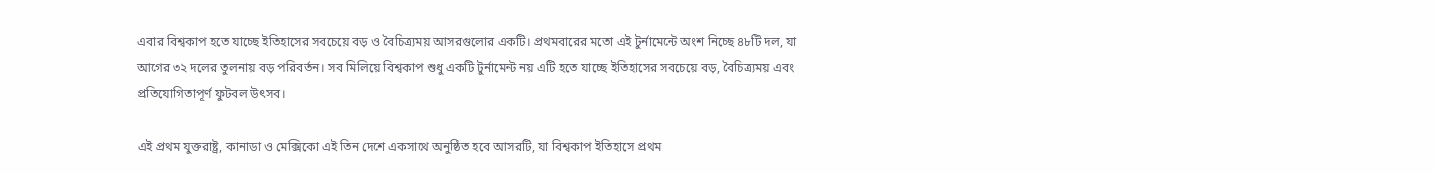এবার বিশ্বকাপ হতে যাচ্ছে ইতিহাসের সবচেয়ে বড় ও বৈচিত্র্যময় আসরগুলোর একটি। প্রথমবারের মতো এই টুর্নামেন্টে অংশ নিচ্ছে ৪৮টি দল, যা আগের ৩২ দলের তুলনায় বড় পরিবর্তন। সব মিলিয়ে বিশ্বকাপ শুধু একটি টুর্নামেন্ট নয় এটি হতে যাচ্ছে ইতিহাসের সবচেয়ে বড়, বৈচিত্র্যময় এবং প্রতিযোগিতাপূর্ণ ফুটবল উৎসব।

এই প্রথম যুক্তরাষ্ট্র, কানাডা ও মেক্সিকো এই তিন দেশে একসাথে অনুষ্ঠিত হবে আসরটি, যা বিশ্বকাপ ইতিহাসে প্রথম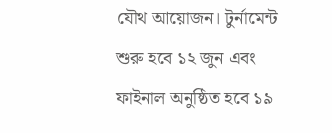যৌথ আয়োজন। টুর্নামেন্ট শুরু হবে ১২ জুন এবং ফাইনাল অনুষ্ঠিত হবে ১৯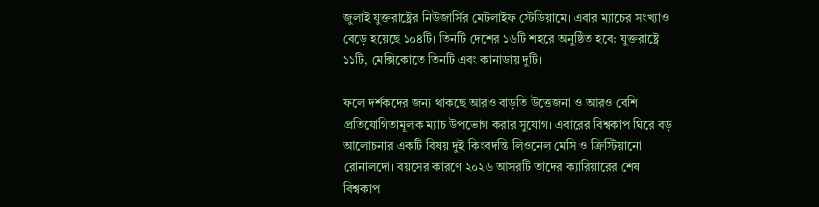জুলাই যুক্তরাষ্ট্রের নিউজার্সির মেটলাইফ স্টেডিয়ামে। এবার ম্যাচের সংখ্যাও বেড়ে হয়েছে ১০৪টি। তিনটি দেশের ১৬টি শহরে অনুষ্ঠিত হবে: যুক্তরাষ্ট্রে ১১টি, মেক্সিকোতে তিনটি এবং কানাডায় দুটি।

ফলে দর্শকদের জন্য থাকছে আরও বাড়তি উত্তেজনা ও আরও বেশি প্রতিযোগিতামূলক ম্যাচ উপভোগ করার সুযোগ। এবারের বিশ্বকাপ ঘিরে বড় আলোচনার একটি বিষয় দুই কিংবদন্তি লিওনেল মেসি ও ক্রিস্টিয়ানো রোনালদো। বয়সের কারণে ২০২৬ আসরটি তাদের ক্যারিয়ারের শেষ বিশ্বকাপ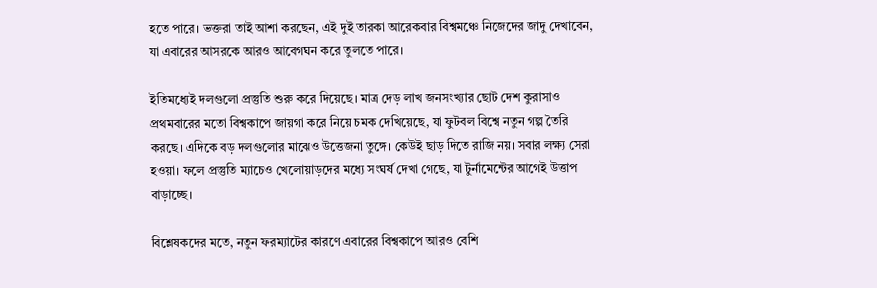হতে পারে। ভক্তরা তাই আশা করছেন, এই দুই তারকা আরেকবার বিশ্বমঞ্চে নিজেদের জাদু দেখাবেন, যা এবারের আসরকে আরও আবেগঘন করে তুলতে পারে।

ইতিমধ্যেই দলগুলো প্রস্তুতি শুরু করে দিয়েছে। মাত্র দেড় লাখ জনসংখ্যার ছোট দেশ কুরাসাও প্রথমবারের মতো বিশ্বকাপে জায়গা করে নিয়ে চমক দেখিয়েছে, যা ফুটবল বিশ্বে নতুন গল্প তৈরি করছে। এদিকে বড় দলগুলোর মাঝেও উত্তেজনা তুঙ্গে। কেউই ছাড় দিতে রাজি নয়। সবার লক্ষ্য সেরা হওয়া। ফলে প্রস্তুতি ম্যাচেও খেলোয়াড়দের মধ্যে সংঘর্ষ দেখা গেছে, যা টুর্নামেন্টের আগেই উত্তাপ বাড়াচ্ছে।

বিশ্লেষকদের মতে, নতুন ফরম্যাটের কারণে এবারের বিশ্বকাপে আরও বেশি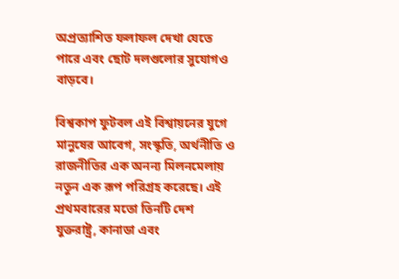অপ্রত্যাশিত ফলাফল দেখা যেতে পারে এবং ছোট দলগুলোর সুযোগও বাড়বে।

বিশ্বকাপ ফুটবল এই বিশ্বায়নের যুগে মানুষের আবেগ, সংস্কৃতি, অর্থনীতি ও রাজনীতির এক অনন্য মিলনমেলায় নতুন এক রূপ পরিগ্রহ করেছে। এই প্রথমবারের মতো তিনটি দেশ যুক্তরাষ্ট্র, কানাডা এবং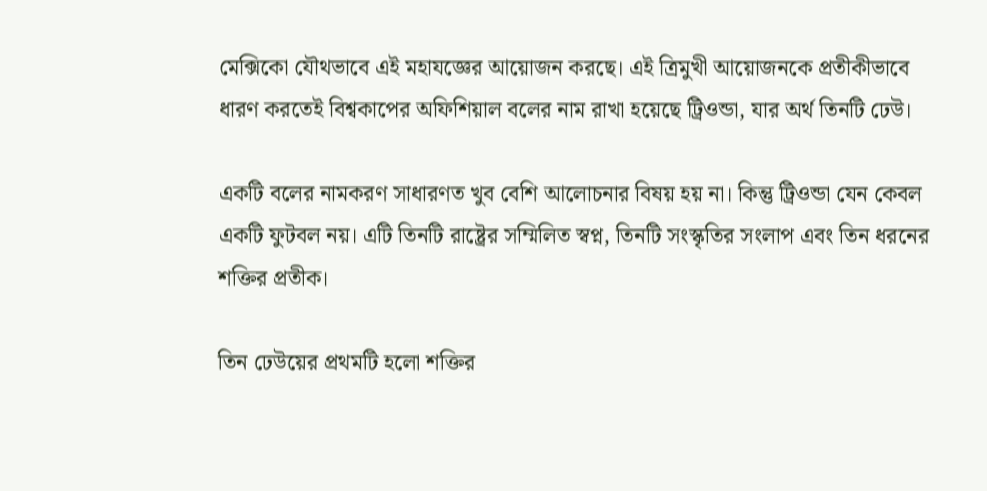মেক্সিকো যৌথভাবে এই মহাযজ্ঞের আয়োজন করছে। এই ত্রিমুখী আয়োজনকে প্রতীকীভাবে ধারণ করতেই বিশ্বকাপের অফিশিয়াল বলের নাম রাখা হয়েছে ট্রিওন্ডা, যার অর্থ তিনটি ঢেউ।

একটি বলের নামকরণ সাধারণত খুব বেশি আলোচনার বিষয় হয় না। কিন্তু ট্রিওন্ডা যেন কেবল একটি ফুটবল নয়। এটি তিনটি রাষ্ট্রের সম্মিলিত স্বপ্ন, তিনটি সংস্কৃতির সংলাপ এবং তিন ধরনের শক্তির প্রতীক।

তিন ঢেউয়ের প্রথমটি হলো শক্তির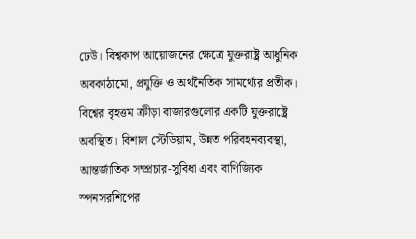ঢেউ। বিশ্বকাপ আয়োজনের ক্ষেত্রে যুক্তরাষ্ট্র আধুনিক অবকাঠামো, প্রযুক্তি ও অর্থনৈতিক সামর্থ্যের প্রতীক। বিশ্বের বৃহত্তম ক্রীড়া বাজারগুলোর একটি যুক্তরাষ্ট্রে অবস্থিত। বিশাল স্টেডিয়াম, উন্নত পরিবহনব্যবস্থা, আন্তর্জাতিক সম্প্রচার-সুবিধা এবং বাণিজ্যিক স্পনসরশিপের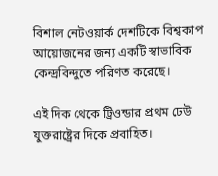বিশাল নেটওয়ার্ক দেশটিকে বিশ্বকাপ আয়োজনের জন্য একটি স্বাভাবিক কেন্দ্রবিন্দুতে পরিণত করেছে।

এই দিক থেকে ট্রিওন্ডার প্রথম ঢেউ যুক্তরাষ্ট্রের দিকে প্রবাহিত।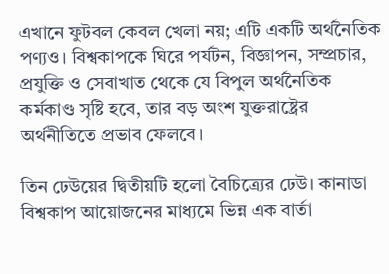এখানে ফুটবল কেবল খেলা নয়; এটি একটি অর্থনৈতিক পণ্যও। বিশ্বকাপকে ঘিরে পর্যটন, বিজ্ঞাপন, সম্প্রচার, প্রযুক্তি ও সেবাখাত থেকে যে বিপুল অর্থনৈতিক কর্মকাণ্ড সৃষ্টি হবে, তার বড় অংশ যুক্তরাষ্ট্রের অর্থনীতিতে প্রভাব ফেলবে।

তিন ঢেউয়ের দ্বিতীয়টি হলো বৈচিত্র্যের ঢেউ। কানাডা বিশ্বকাপ আয়োজনের মাধ্যমে ভিন্ন এক বার্তা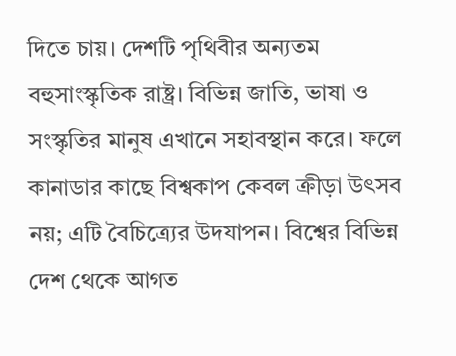দিতে চায়। দেশটি পৃথিবীর অন্যতম বহুসাংস্কৃতিক রাষ্ট্র। বিভিন্ন জাতি, ভাষা ও সংস্কৃতির মানুষ এখানে সহাবস্থান করে। ফলে কানাডার কাছে বিশ্বকাপ কেবল ক্রীড়া উৎসব নয়; এটি বৈচিত্র্যের উদযাপন। বিশ্বের বিভিন্ন দেশ থেকে আগত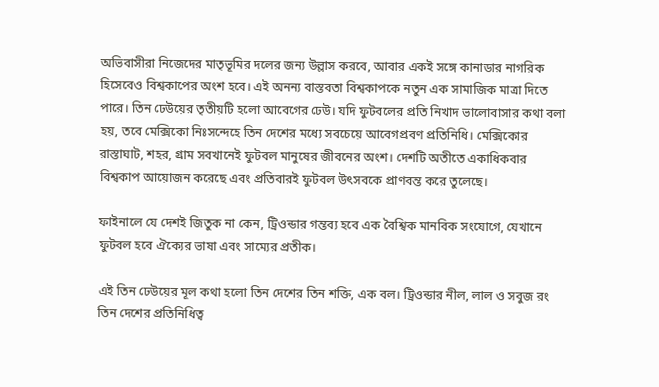অভিবাসীরা নিজেদের মাতৃভূমির দলের জন্য উল্লাস করবে, আবার একই সঙ্গে কানাডার নাগরিক হিসেবেও বিশ্বকাপের অংশ হবে। এই অনন্য বাস্তবতা বিশ্বকাপকে নতুন এক সামাজিক মাত্রা দিতে পারে। তিন ঢেউয়ের তৃতীয়টি হলো আবেগের ঢেউ। যদি ফুটবলের প্রতি নিখাদ ভালোবাসার কথা বলা হয়, তবে মেক্সিকো নিঃসন্দেহে তিন দেশের মধ্যে সবচেয়ে আবেগপ্রবণ প্রতিনিধি। মেক্সিকোর রাস্তাঘাট, শহর, গ্রাম সবখানেই ফুটবল মানুষের জীবনের অংশ। দেশটি অতীতে একাধিকবার বিশ্বকাপ আয়োজন করেছে এবং প্রতিবারই ফুটবল উৎসবকে প্রাণবন্ত করে তুলেছে।

ফাইনালে যে দেশই জিতুক না কেন, ট্রিওন্ডার গন্তব্য হবে এক বৈশ্বিক মানবিক সংযোগে, যেখানে ফুটবল হবে ঐক্যের ভাষা এবং সাম্যের প্রতীক।

এই তিন ঢেউয়ের মূল কথা হলো তিন দেশের তিন শক্তি, এক বল। ট্রিওন্ডার নীল, লাল ও সবুজ রং তিন দেশের প্রতিনিধিত্ব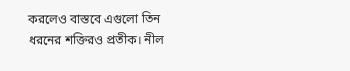করলেও বাস্তবে এগুলো তিন ধরনের শক্তিরও প্রতীক। নীল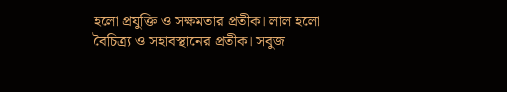হলো প্রযুক্তি ও সক্ষমতার প্রতীক। লাল হলো বৈচিত্র্য ও সহাবস্থানের প্রতীক। সবুজ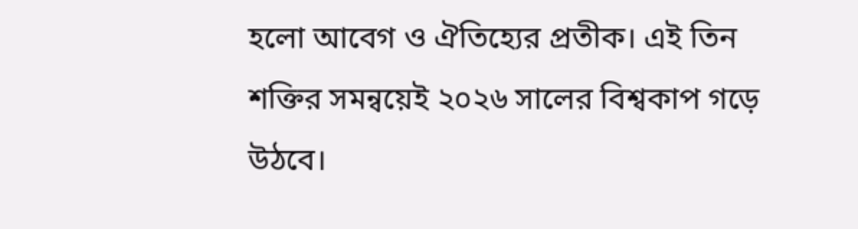হলো আবেগ ও ঐতিহ্যের প্রতীক। এই তিন শক্তির সমন্বয়েই ২০২৬ সালের বিশ্বকাপ গড়ে উঠবে।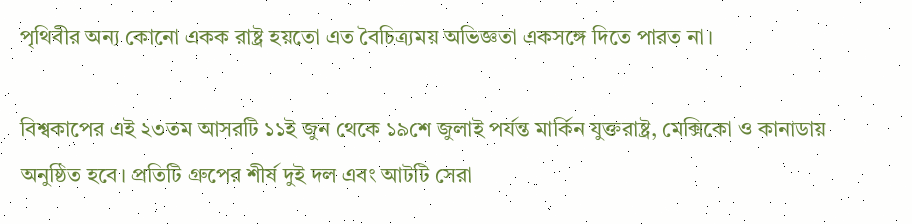পৃথিবীর অন্য কোনো একক রাষ্ট্র হয়তো এত বৈচিত্র্যময় অভিজ্ঞতা একসঙ্গে দিতে পারত না।

বিশ্বকাপের এই ২৩তম আসরটি ১১ই জুন থেকে ১৯শে জুলাই পর্যন্ত মার্কিন যুক্তরাষ্ট্র, মেক্সিকো ও কানাডায় অনুষ্ঠিত হবে। প্রতিটি গ্রুপের শীর্ষ দুই দল এবং আটটি সেরা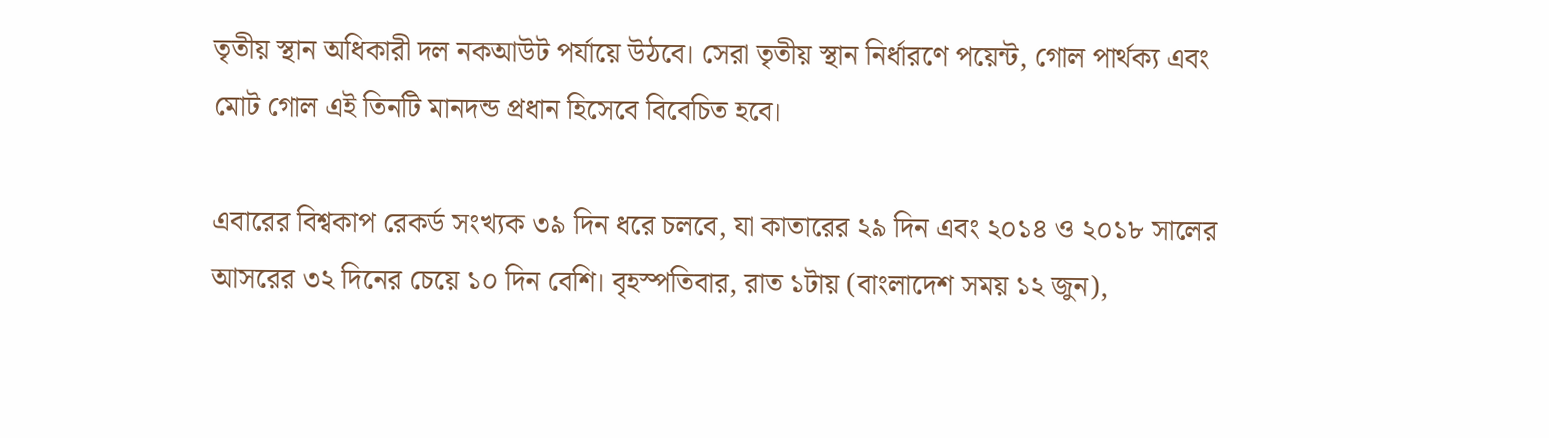তৃতীয় স্থান অধিকারী দল নকআউট পর্যায়ে উঠবে। সেরা তৃতীয় স্থান নির্ধারণে পয়েন্ট, গোল পার্থক্য এবং মোট গোল এই তিনটি মানদন্ড প্রধান হিসেবে বিবেচিত হবে।

এবারের বিশ্বকাপ রেকর্ড সংখ্যক ৩৯ দিন ধরে চলবে, যা কাতারের ২৯ দিন এবং ২০১৪ ও ২০১৮ সালের আসরের ৩২ দিনের চেয়ে ১০ দিন বেশি। বৃহস্পতিবার, রাত ১টায় (বাংলাদেশ সময় ১২ জুন),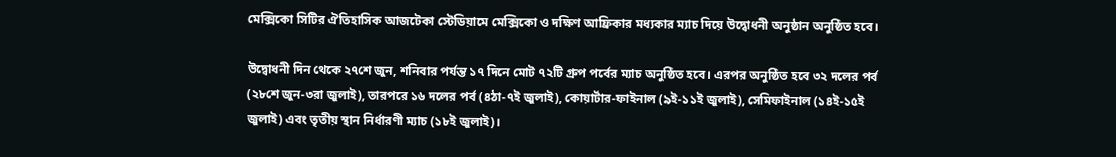মেক্সিকো সিটির ঐতিহাসিক আজটেকা স্টেডিয়ামে মেক্সিকো ও দক্ষিণ আফ্রিকার মধ্যকার ম্যাচ দিয়ে উদ্বোধনী অনুষ্ঠান অনুষ্ঠিত হবে।

উদ্বোধনী দিন থেকে ২৭শে জুন, শনিবার পর্যন্ত ১৭ দিনে মোট ৭২টি গ্রুপ পর্বের ম্যাচ অনুষ্ঠিত হবে। এরপর অনুষ্ঠিত হবে ৩২ দলের পর্ব (২৮শে জুন-৩রা জুলাই), তারপরে ১৬ দলের পর্ব (৪ঠা-৭ই জুলাই), কোয়ার্টার-ফাইনাল (৯ই-১১ই জুলাই), সেমিফাইনাল (১৪ই-১৫ই জুলাই) এবং তৃতীয় স্থান নির্ধারণী ম্যাচ (১৮ই জুলাই)।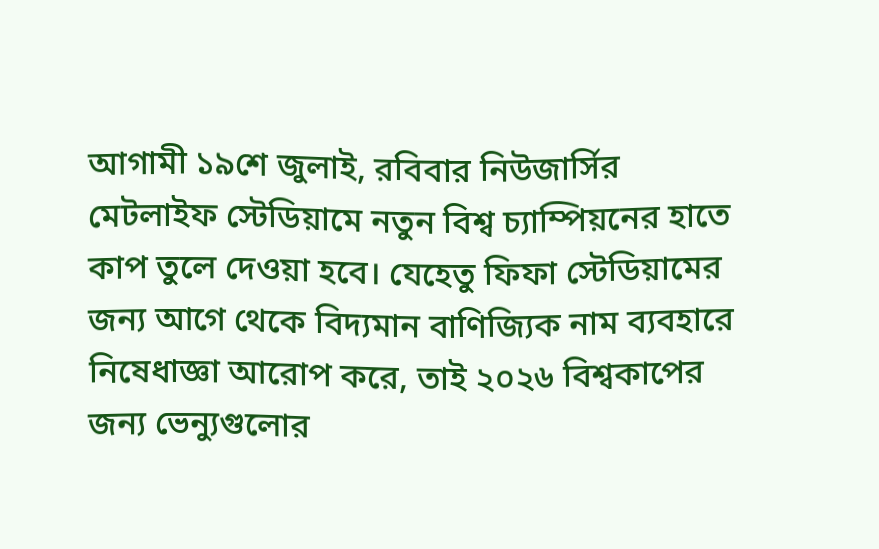আগামী ১৯শে জুলাই, রবিবার নিউজার্সির মেটলাইফ স্টেডিয়ামে নতুন বিশ্ব চ্যাম্পিয়নের হাতে কাপ তুলে দেওয়া হবে। যেহেতু ফিফা স্টেডিয়ামের জন্য আগে থেকে বিদ্যমান বাণিজ্যিক নাম ব্যবহারে নিষেধাজ্ঞা আরোপ করে, তাই ২০২৬ বিশ্বকাপের জন্য ভেন্যুগুলোর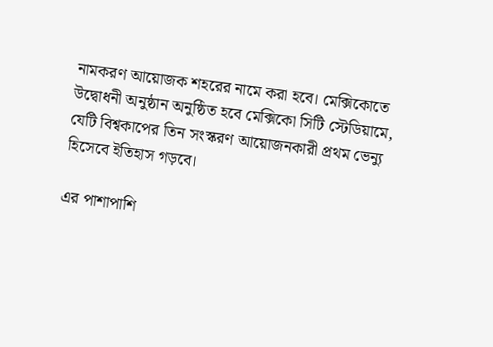নামকরণ আয়োজক শহরের নামে করা হবে। মেক্সিকোতে উদ্বোধনী অনুষ্ঠান অনুষ্ঠিত হবে মেক্সিকো সিটি স্টেডিয়ামে, যেটি বিশ্বকাপের তিন সংস্করণ আয়োজনকারী প্রথম ভেন্যু হিসেবে ইতিহাস গড়বে।

এর পাশাপাশি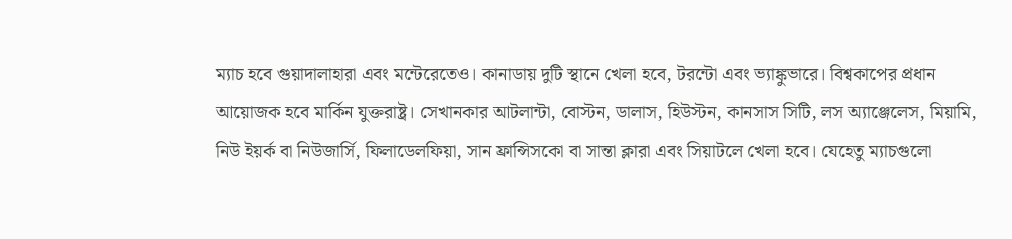ম্যাচ হবে গুয়াদালাহারা এবং মন্টেরেতেও। কানাডায় দুটি স্থানে খেলা হবে, টরন্টো এবং ভ্যাঙ্কুভারে। বিশ্বকাপের প্রধান আয়োজক হবে মার্কিন যুক্তরাষ্ট্র। সেখানকার আটলান্টা, বোস্টন, ডালাস, হিউস্টন, কানসাস সিটি, লস অ্যাঞ্জেলেস, মিয়ামি, নিউ ইয়র্ক বা নিউজার্সি, ফিলাডেলফিয়া, সান ফ্রান্সিসকো বা সান্তা ক্লারা এবং সিয়াটলে খেলা হবে। যেহেতু ম্যাচগুলো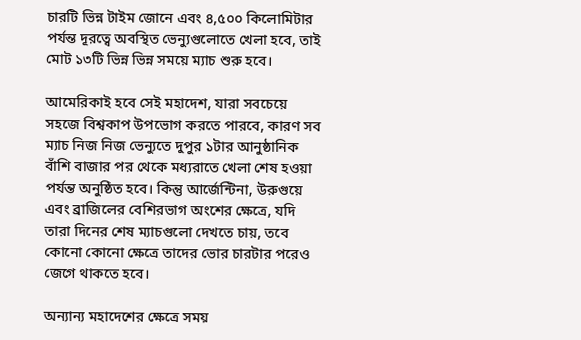চারটি ভিন্ন টাইম জোনে এবং ৪,৫০০ কিলোমিটার পর্যন্ত দূরত্বে অবস্থিত ভেন্যুগুলোতে খেলা হবে, তাই মোট ১৩টি ভিন্ন ভিন্ন সময়ে ম্যাচ শুরু হবে।

আমেরিকাই হবে সেই মহাদেশ, যারা সবচেয়ে সহজে বিশ্বকাপ উপভোগ করতে পারবে, কারণ সব ম্যাচ নিজ নিজ ভেন্যুতে দুপুর ১টার আনুষ্ঠানিক বাঁশি বাজার পর থেকে মধ্যরাতে খেলা শেষ হওয়া পর্যন্ত অনুষ্ঠিত হবে। কিন্তু আর্জেন্টিনা, উরুগুয়ে এবং ব্রাজিলের বেশিরভাগ অংশের ক্ষেত্রে, যদি তারা দিনের শেষ ম্যাচগুলো দেখতে চায়, তবে কোনো কোনো ক্ষেত্রে তাদের ভোর চারটার পরেও জেগে থাকতে হবে।

অন্যান্য মহাদেশের ক্ষেত্রে সময়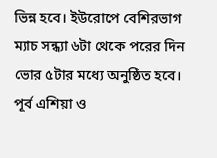ভিন্ন হবে। ইউরোপে বেশিরভাগ ম্যাচ সন্ধ্যা ৬টা থেকে পরের দিন ভোর ৫টার মধ্যে অনুষ্ঠিত হবে। পূর্ব এশিয়া ও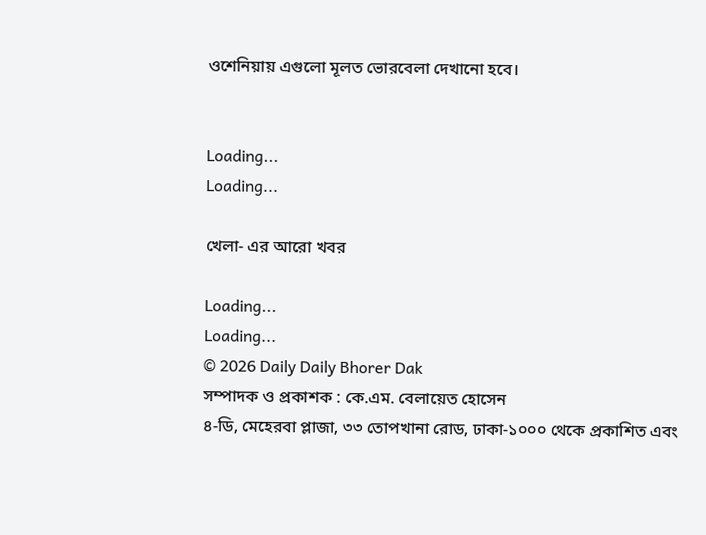ওশেনিয়ায় এগুলো মূলত ভোরবেলা দেখানো হবে।


Loading...
Loading...

খেলা- এর আরো খবর

Loading...
Loading...
© 2026 Daily Daily Bhorer Dak
সম্পাদক ও প্রকাশক : কে.এম. বেলায়েত হোসেন
৪-ডি, মেহেরবা প্লাজা, ৩৩ তোপখানা রোড, ঢাকা-১০০০ থেকে প্রকাশিত এবং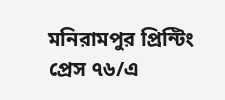মনিরামপুর প্রিন্টিং প্রেস ৭৬/এ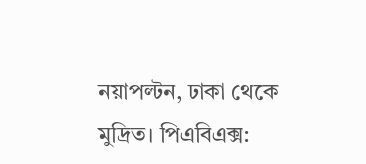নয়াপল্টন, ঢাকা থেকে মুদ্রিত। পিএবিএক্স: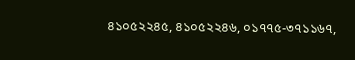৪১০৫২২৪৫, ৪১০৫২২৪৬, ০১৭৭৫-৩৭১১৬৭,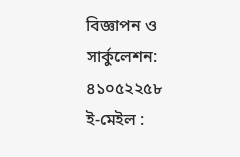বিজ্ঞাপন ও সার্কুলেশন: ৪১০৫২২৫৮
ই-মেইল :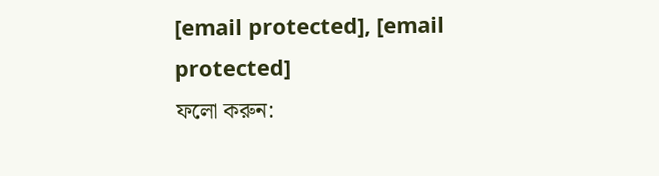[email protected], [email protected]
ফলো করুন: